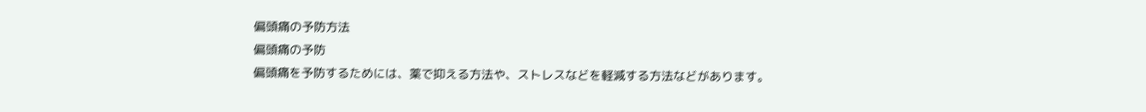偏頭痛の予防方法
偏頭痛の予防
偏頭痛を予防するためには、薬で抑える方法や、ストレスなどを軽減する方法などがあります。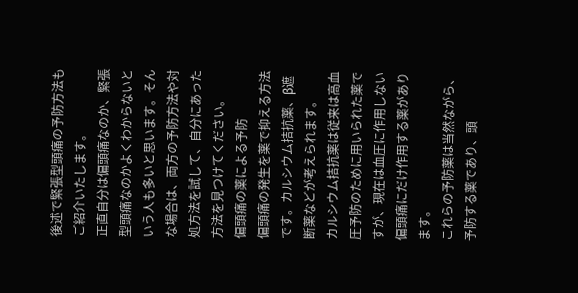後述で緊張型頭痛の予防方法もご紹介いたします。
正直自分は偏頭痛なのか、緊張型頭痛なのかよくわからないという人も多いと思います。そんな場合は、両方の予防方法や対処方法を試して、自分にあった方法を見つけてください。
偏頭痛の薬による予防
偏頭痛の発生を薬で抑える方法です。カルシウム拮抗薬、β遮断薬などが考えられます。
カルシウム拮抗薬は従来は高血圧予防のために用いられた薬ですが、現在は血圧に作用しない偏頭痛にだけ作用する薬があります。
これらの予防薬は当然ながら、予防する薬であり、頭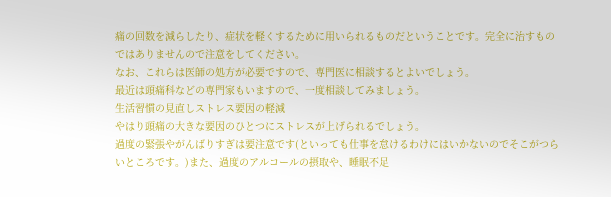痛の回数を減らしたり、症状を軽くするために用いられるものだということです。完全に治すものではありませんので注意をしてください。
なお、これらは医師の処方が必要ですので、専門医に相談するとよいでしょう。
最近は頭痛科などの専門家もいますので、一度相談してみましょう。
生活習慣の見直しストレス要因の軽減
やはり頭痛の大きな要因のひとつにストレスが上げられるでしょう。
過度の緊張やがんばりすぎは要注意です(といっても仕事を怠けるわけにはいかないのでそこがつらいところです。)また、過度のアルコールの摂取や、睡眠不足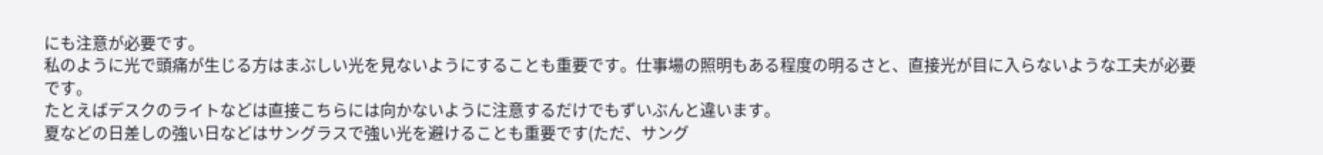にも注意が必要です。
私のように光で頭痛が生じる方はまぶしい光を見ないようにすることも重要です。仕事場の照明もある程度の明るさと、直接光が目に入らないような工夫が必要です。
たとえばデスクのライトなどは直接こちらには向かないように注意するだけでもずいぶんと違います。
夏などの日差しの強い日などはサングラスで強い光を避けることも重要です(ただ、サング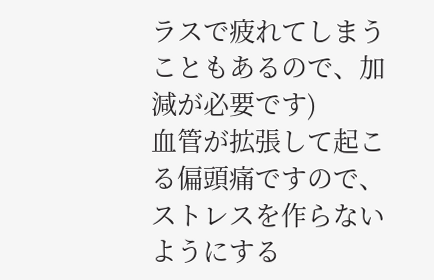ラスで疲れてしまうこともあるので、加減が必要です)
血管が拡張して起こる偏頭痛ですので、ストレスを作らないようにする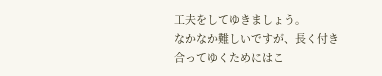工夫をしてゆきましょう。
なかなか難しいですが、長く付き合ってゆくためにはこ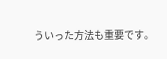ういった方法も重要です。